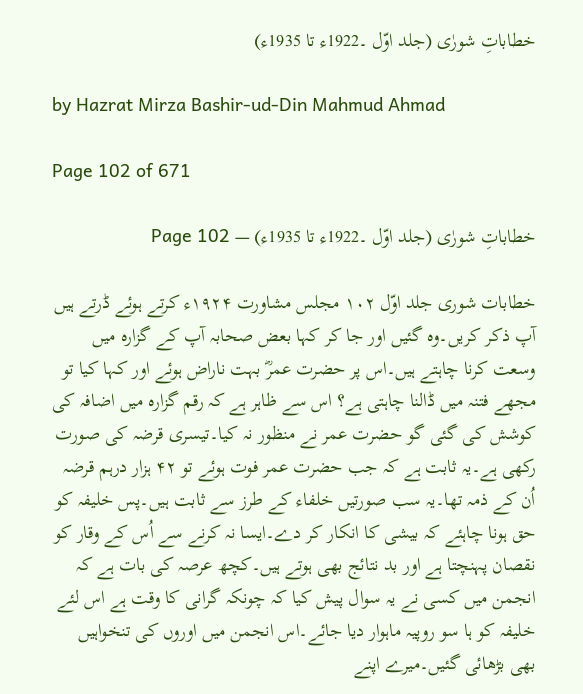خطاباتِ شورٰی (جلد اوّل ۔1922ء تا 1935ء)

by Hazrat Mirza Bashir-ud-Din Mahmud Ahmad

Page 102 of 671

خطاباتِ شورٰی (جلد اوّل ۔1922ء تا 1935ء) — Page 102

خطابات شوری جلد اوّل ۱۰۲ مجلس مشاورت ۱۹۲۴ء کرتے ہوئے ڈرتے ہیں آپ ذکر کریں۔وہ گئیں اور جا کر کہا بعض صحابہ آپ کے گزارہ میں وسعت کرنا چاہتے ہیں۔اس پر حضرت عمرؓ بہت ناراض ہوئے اور کہا کیا تو مجھے فتنہ میں ڈالنا چاہتی ہے؟ اس سے ظاہر ہے کہ رقم گزارہ میں اضافہ کی کوشش کی گئی گو حضرت عمر نے منظور نہ کیا۔تیسری قرضہ کی صورت رکھی ہے۔یہ ثابت ہے کہ جب حضرت عمر فوت ہوئے تو ۴۲ ہزار درہم قرضہ اُن کے ذمہ تھا۔یہ سب صورتیں خلفاء کے طرز سے ثابت ہیں۔پس خلیفہ کو حق ہونا چاہئے کہ بیشی کا انکار کر دے۔ایسا نہ کرنے سے اُس کے وقار کو نقصان پہنچتا ہے اور بد نتائج بھی ہوتے ہیں۔کچھ عرصہ کی بات ہے کہ انجمن میں کسی نے یہ سوال پیش کیا کہ چونکہ گرانی کا وقت ہے اس لئے خلیفہ کو ہا سو روپیہ ماہوار دیا جائے۔اس انجمن میں اوروں کی تنخواہیں بھی بڑھائی گئیں۔میرے اپنے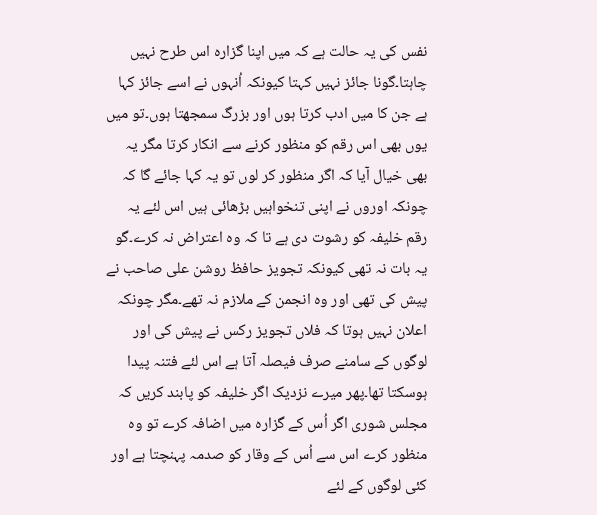نفس کی یہ حالت ہے کہ میں اپنا گزارہ اس طرح نہیں چاہتا۔گونا جائز نہیں کہتا کیونکہ اُنہوں نے اسے جائز کہا ہے جن کا میں ادب کرتا ہوں اور بزرگ سمجھتا ہوں۔تو میں یوں بھی اس رقم کو منظور کرنے سے انکار کرتا مگر یہ بھی خیال آیا کہ اگر منظور کر لوں تو یہ کہا جائے گا کہ چونکہ اوروں نے اپنی تنخواہیں بڑھائی ہیں اس لئے یہ رقم خلیفہ کو رشوت دی ہے تا کہ وہ اعتراض نہ کرے۔گو یہ بات نہ تھی کیونکہ تجویز حافظ روشن علی صاحب نے پیش کی تھی اور وہ انجمن کے ملازم نہ تھے۔مگر چونکہ اعلان نہیں ہوتا کہ فلاں تجویز رکس نے پیش کی اور لوگوں کے سامنے صرف فیصلہ آتا ہے اس لئے فتنہ پیدا ہوسکتا تھا۔پھر میرے نزدیک اگر خلیفہ کو پابند کریں کہ مجلس شوری اگر اُس کے گزارہ میں اضافہ کرے تو وہ منظور کرے اس سے اُس کے وقار کو صدمہ پہنچتا ہے اور کئی لوگوں کے لئے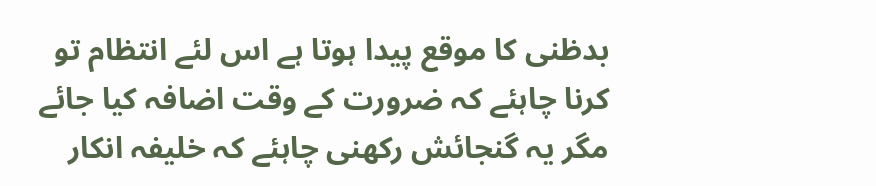بدظنی کا موقع پیدا ہوتا ہے اس لئے انتظام تو کرنا چاہئے کہ ضرورت کے وقت اضافہ کیا جائے مگر یہ گنجائش رکھنی چاہئے کہ خلیفہ انکار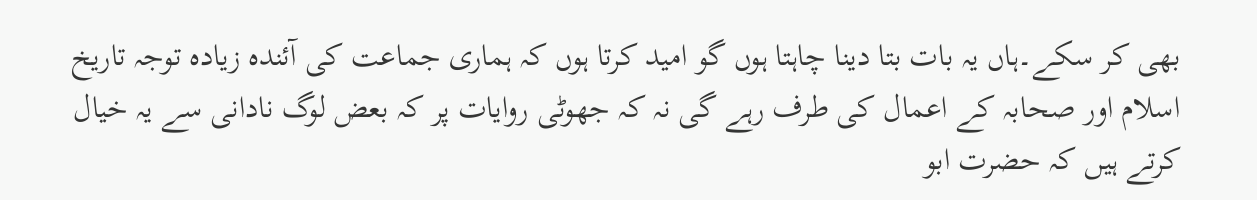بھی کر سکے۔ہاں یہ بات بتا دینا چاہتا ہوں گو امید کرتا ہوں کہ ہماری جماعت کی آئندہ زیادہ توجہ تاریخ اسلام اور صحابہ کے اعمال کی طرف رہے گی نہ کہ جھوٹی روایات پر کہ بعض لوگ نادانی سے یہ خیال کرتے ہیں کہ حضرت ابو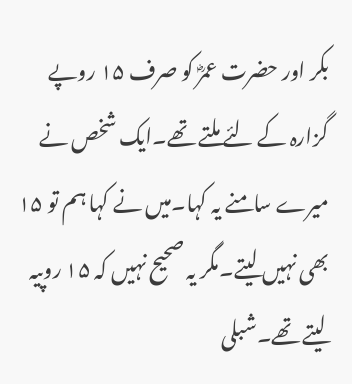بکر اور حضرت عمرؓ کو صرف ۱۵ روپے گزارہ کے لئے ملتے تھے۔ایک شخص نے میرے سامنے یہ کہا۔میں نے کہا ہم تو ۱۵ بھی نہیں لیتے۔مگر یہ صحیح نہیں کہ ۱۵ روپیہ لیتے تھے۔شبلی